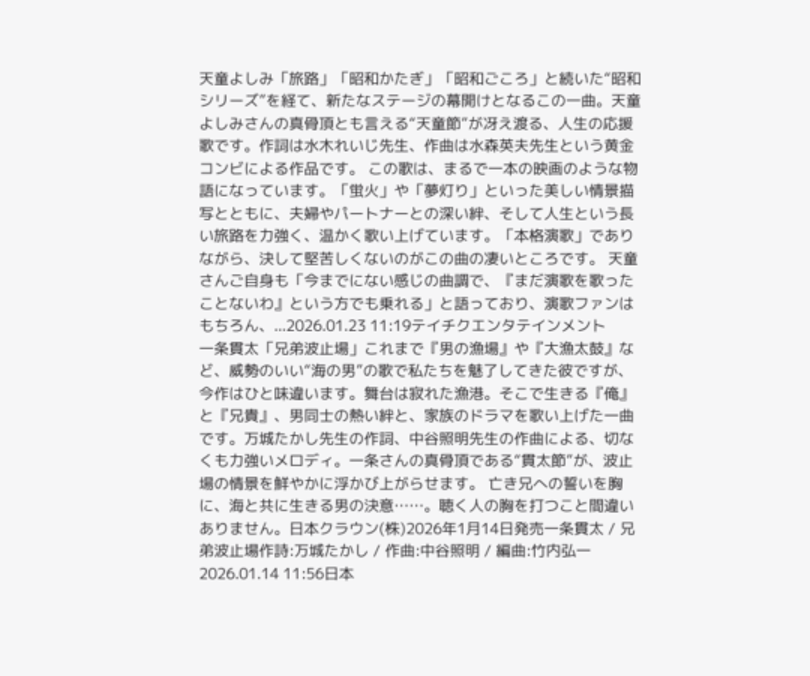天童よしみ「旅路」「昭和かたぎ」「昭和ごころ」と続いた“昭和シリーズ”を経て、新たなステージの幕開けとなるこの一曲。天童よしみさんの真骨頂とも言える“天童節”が冴え渡る、人生の応援歌です。作詞は水木れいじ先生、作曲は水森英夫先生という黄金コンビによる作品です。 この歌は、まるで一本の映画のような物語になっています。「蛍火」や「夢灯り」といった美しい情景描写とともに、夫婦やパートナーとの深い絆、そして人生という長い旅路を力強く、温かく歌い上げています。「本格演歌」でありながら、決して堅苦しくないのがこの曲の凄いところです。 天童さんご自身も「今までにない感じの曲調で、『まだ演歌を歌ったことないわ』という方でも乗れる」と語っており、演歌ファンはもちろん、...2026.01.23 11:19テイチクエンタテインメント
一条貫太「兄弟波止場」これまで『男の漁場』や『大漁太鼓』など、威勢のいい“海の男”の歌で私たちを魅了してきた彼ですが、今作はひと味違います。舞台は寂れた漁港。そこで生きる『俺』と『兄貴』、男同士の熱い絆と、家族のドラマを歌い上げた一曲です。万城たかし先生の作詞、中谷照明先生の作曲による、切なくも力強いメロディ。一条さんの真骨頂である“貫太節”が、波止場の情景を鮮やかに浮かび上がらせます。 亡き兄への誓いを胸に、海と共に生きる男の決意……。聴く人の胸を打つこと間違いありません。日本クラウン(株)2026年1月14日発売一条貫太 / 兄弟波止場作詩:万城たかし / 作曲:中谷照明 / 編曲:竹内弘一2026.01.14 11:56日本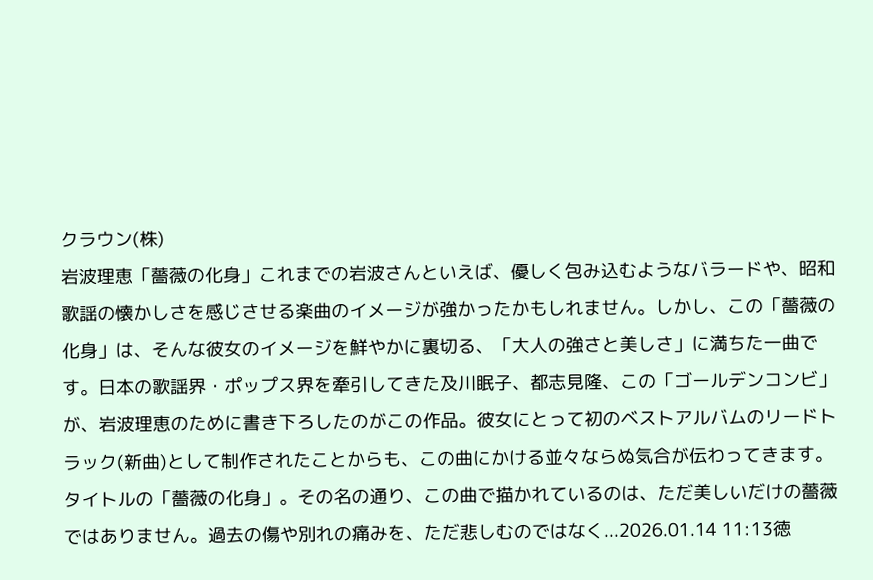クラウン(株)
岩波理恵「薔薇の化身」これまでの岩波さんといえば、優しく包み込むようなバラードや、昭和歌謡の懐かしさを感じさせる楽曲のイメージが強かったかもしれません。しかし、この「薔薇の化身」は、そんな彼女のイメージを鮮やかに裏切る、「大人の強さと美しさ」に満ちた一曲です。日本の歌謡界・ポップス界を牽引してきた及川眠子、都志見隆、この「ゴールデンコンビ」が、岩波理恵のために書き下ろしたのがこの作品。彼女にとって初のベストアルバムのリードトラック(新曲)として制作されたことからも、この曲にかける並々ならぬ気合が伝わってきます。タイトルの「薔薇の化身」。その名の通り、この曲で描かれているのは、ただ美しいだけの薔薇ではありません。過去の傷や別れの痛みを、ただ悲しむのではなく...2026.01.14 11:13徳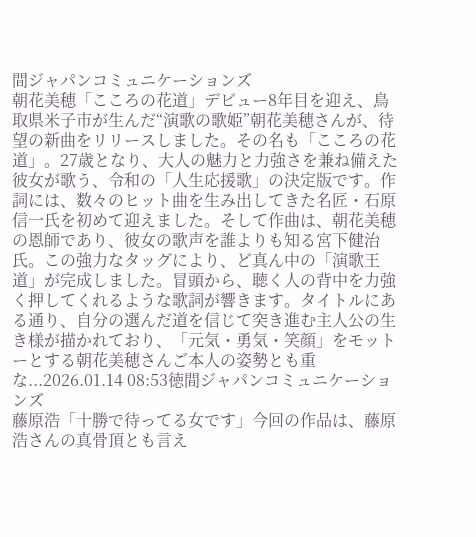間ジャパンコミュニケーションズ
朝花美穂「こころの花道」デビュー8年目を迎え、鳥取県米子市が生んだ“演歌の歌姫”朝花美穂さんが、待望の新曲をリリースしました。その名も「こころの花道」。27歳となり、大人の魅力と力強さを兼ね備えた彼女が歌う、令和の「人生応援歌」の決定版です。作詞には、数々のヒット曲を生み出してきた名匠・石原信一氏を初めて迎えました。そして作曲は、朝花美穂の恩師であり、彼女の歌声を誰よりも知る宮下健治氏。この強力なタッグにより、ど真ん中の「演歌王道」が完成しました。冒頭から、聴く人の背中を力強く押してくれるような歌詞が響きます。タイトルにある通り、自分の選んだ道を信じて突き進む主人公の生き様が描かれており、「元気・勇気・笑顔」をモットーとする朝花美穂さんご本人の姿勢とも重な...2026.01.14 08:53徳間ジャパンコミュニケーションズ
藤原浩「十勝で待ってる女です」今回の作品は、藤原浩さんの真骨頂とも言え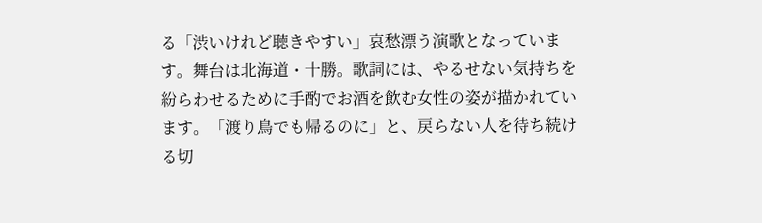る「渋いけれど聴きやすい」哀愁漂う演歌となっています。舞台は北海道・十勝。歌詞には、やるせない気持ちを紛らわせるために手酌でお酒を飲む女性の姿が描かれています。「渡り鳥でも帰るのに」と、戻らない人を待ち続ける切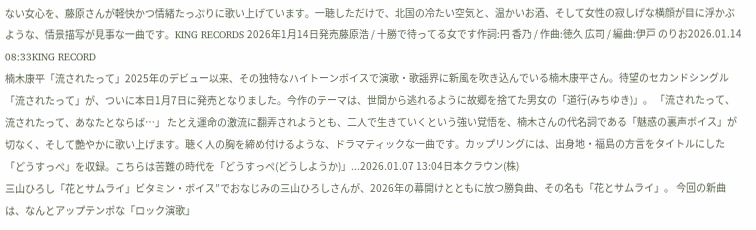ない女心を、藤原さんが軽快かつ情緒たっぷりに歌い上げています。一聴しただけで、北国の冷たい空気と、温かいお酒、そして女性の寂しげな横顔が目に浮かぶような、情景描写が見事な一曲です。KING RECORDS 2026年1月14日発売藤原浩 / 十勝で待ってる女です作詞:円 香乃 / 作曲:徳久 広司 / 編曲:伊戸 のりお2026.01.14 08:33KING RECORD
楠木康平「流されたって」2025年のデビュー以来、その独特なハイトーンボイスで演歌・歌謡界に新風を吹き込んでいる楠木康平さん。待望のセカンドシングル「流されたって」が、ついに本日1月7日に発売となりました。今作のテーマは、世間から逃れるように故郷を捨てた男女の「道行(みちゆき)」。 「流されたって、流されたって、あなたとならば…」 たとえ運命の激流に翻弄されようとも、二人で生きていくという強い覚悟を、楠木さんの代名詞である「魅惑の裏声ボイス」が切なく、そして艶やかに歌い上げます。聴く人の胸を締め付けるような、ドラマティックな一曲です。カップリングには、出身地・福島の方言をタイトルにした「どうすっぺ」を収録。こちらは苦難の時代を「どうすっぺ(どうしようか)」...2026.01.07 13:04日本クラウン(株)
三山ひろし「花とサムライ」ビタミン・ボイス”でおなじみの三山ひろしさんが、2026年の幕開けとともに放つ勝負曲、その名も「花とサムライ」。 今回の新曲は、なんとアップテンポな「ロック演歌」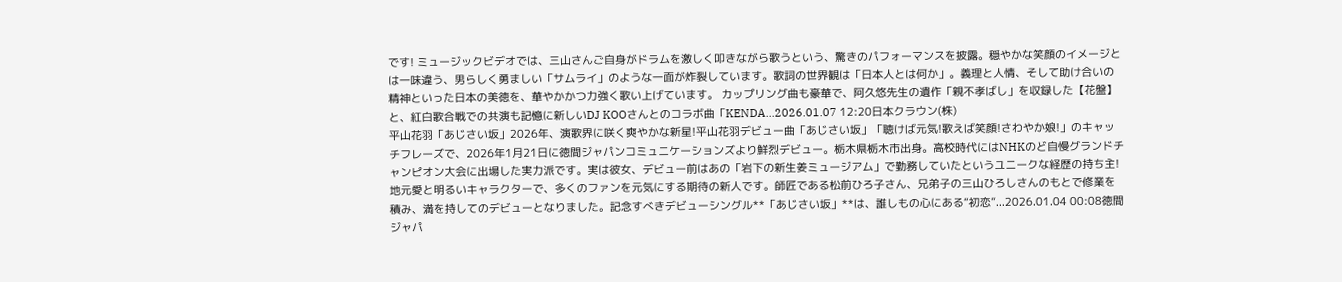です! ミュージックビデオでは、三山さんご自身がドラムを激しく叩きながら歌うという、驚きのパフォーマンスを披露。穏やかな笑顔のイメージとは一味違う、男らしく勇ましい「サムライ」のような一面が炸裂しています。歌詞の世界観は「日本人とは何か」。義理と人情、そして助け合いの精神といった日本の美徳を、華やかかつ力強く歌い上げています。 カップリング曲も豪華で、阿久悠先生の遺作「親不孝ばし」を収録した【花盤】と、紅白歌合戦での共演も記憶に新しいDJ KOOさんとのコラボ曲「KENDA...2026.01.07 12:20日本クラウン(株)
平山花羽「あじさい坂」2026年、演歌界に咲く爽やかな新星!平山花羽デビュー曲「あじさい坂」「聴けば元気!歌えば笑顔!さわやか娘!」のキャッチフレーズで、2026年1月21日に徳間ジャパンコミュニケーションズより鮮烈デビュー。栃木県栃木市出身。高校時代にはNHKのど自慢グランドチャンピオン大会に出場した実力派です。実は彼女、デビュー前はあの「岩下の新生姜ミュージアム」で勤務していたというユニークな経歴の持ち主!地元愛と明るいキャラクターで、多くのファンを元気にする期待の新人です。師匠である松前ひろ子さん、兄弟子の三山ひろしさんのもとで修業を積み、満を持してのデビューとなりました。記念すべきデビューシングル**「あじさい坂」**は、誰しもの心にある“初恋”...2026.01.04 00:08徳間ジャパ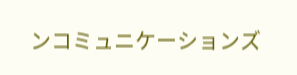ンコミュニケーションズ